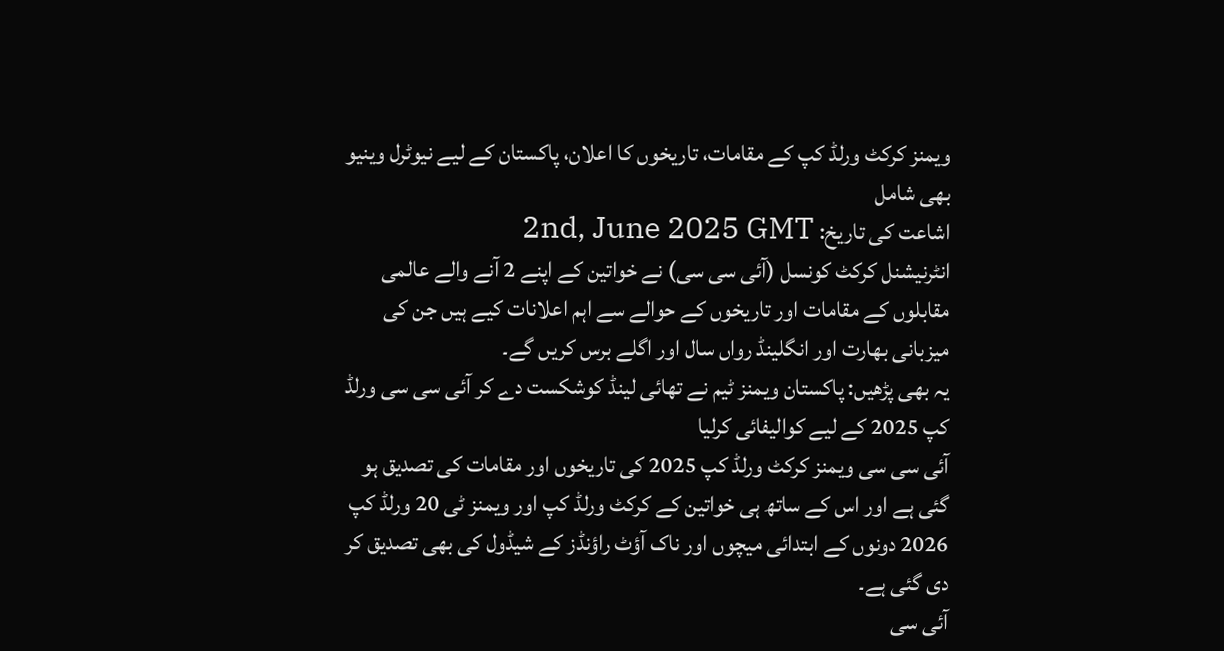ویمنز کرکٹ ورلڈ کپ کے مقامات، تاریخوں کا اعلان، پاکستان کے لیے نیوٹرل وینیو بھی شامل
اشاعت کی تاریخ: 2nd, June 2025 GMT
انٹرنیشنل کرکٹ کونسل (آئی سی سی) نے خواتین کے اپنے 2 آنے والے عالمی مقابلوں کے مقامات اور تاریخوں کے حوالے سے اہم اعلانات کیے ہیں جن کی میزبانی بھارت اور انگلینڈ رواں سال اور اگلے برس کریں گے۔
یہ بھی پڑھیں: پاکستان ویمنز ٹیم نے تھائی لینڈ کوشکست دے کر آئی سی سی ورلڈ کپ 2025 کے لیے کوالیفائی کرلیا
آئی سی سی ویمنز کرکٹ ورلڈ کپ 2025 کی تاریخوں اور مقامات کی تصدیق ہو گئی ہے اور اس کے ساتھ ہی خواتین کے کرکٹ ورلڈ کپ اور ویمنز ٹی 20 ورلڈ کپ 2026 دونوں کے ابتدائی میچوں اور ناک آؤٹ راؤنڈز کے شیڈول کی بھی تصدیق کر دی گئی ہے۔
آئی سی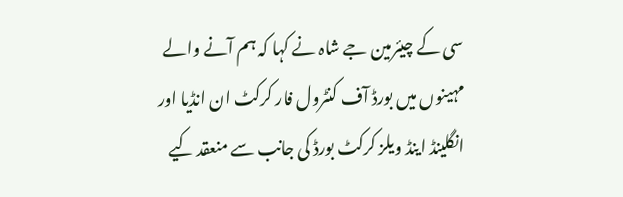سی کے چیئرمین جے شاہ نے کہا کہ ہم آنے والے مہینوں میں بورڈ آف کنٹرول فار کرکٹ ان انڈیا اور انگلینڈ اینڈ ویلز کرکٹ بورڈ کی جانب سے منعقد کیے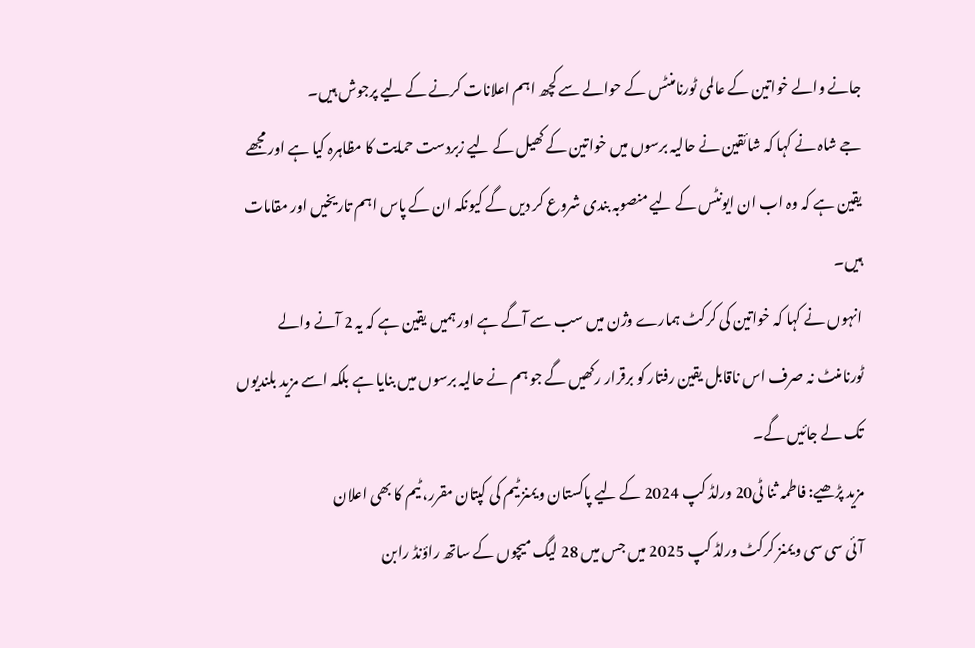جانے والے خواتین کے عالمی ٹورنامنٹس کے حوالے سے کچھ اہم اعلانات کرنے کے لیے پرجوش ہیں۔
جے شاہ نے کہا کہ شائقین نے حالیہ برسوں میں خواتین کے کھیل کے لیے زبردست حمایت کا مظاہرہ کیا ہے اور مجھے یقین ہے کہ وہ اب ان ایونٹس کے لیے منصوبہ بندی شروع کر دیں گے کیونکہ ان کے پاس اہم تاریخیں اور مقامات ہیں۔
انہوں نے کہا کہ خواتین کی کرکٹ ہمارے وژن میں سب سے آگے ہے اور ہمیں یقین ہے کہ یہ 2 آنے والے ٹورنامنٹ نہ صرف اس ناقابل یقین رفتار کو برقرار رکھیں گے جو ہم نے حالیہ برسوں میں بنایا ہے بلکہ اسے مزید بلندیوں تک لے جائیں گے۔
مزید پڑھیے: فاطمہ ثنا ٹی20 ورلڈ کپ 2024 کے لیے پاکستان ویمنز ٹیم کی کپتان مقرر، ٹیم کا بھی اعلان
آئی سی سی ویمنز کرکٹ ورلڈ کپ 2025 میں جس میں 28 لیگ میچوں کے ساتھ راؤنڈ رابن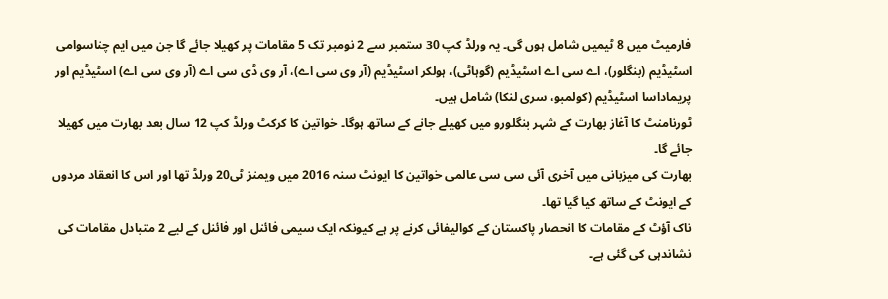فارمیٹ میں 8 ٹیمیں شامل ہوں گی۔ یہ ورلڈ کپ 30 ستمبر سے 2 نومبر تک 5 مقامات پر کھیلا جائے گا جن میں ایم چناسوامی اسٹیڈیم (بنگلور)، اے سی اے اسٹیڈیم (گوہاٹی)، ہولکر اسٹیڈیم (آر وی سی اے)، آر وی ڈی سی اے (آر وی سی اے) اسٹیڈیم اور پریماداسا اسٹیڈیم (کولمبو، سری لنکا) شامل ہیں۔
ٹورنامنٹ کا آغاز بھارت کے شہر بنگلورو میں کھیلے جانے کے ساتھ ہوگا۔ خواتین کا کرکٹ ورلڈ کپ 12 سال بعد بھارت میں کھیلا جائے گا۔
بھارت کی میزبانی میں آخری آئی سی سی عالمی خواتین کا ایونٹ سنہ 2016 میں ویمنز ٹی20 ورلڈ تھا اور اس کا انعقاد مردوں کے ایونٹ کے ساتھ کیا گیا تھا۔
ناک آؤٹ کے مقامات کا انحصار پاکستان کے کوالیفائی کرنے پر ہے کیونکہ ایک سیمی فائنل اور فائنل کے لیے 2 متبادل مقامات کی نشاندہی کی گئی ہے۔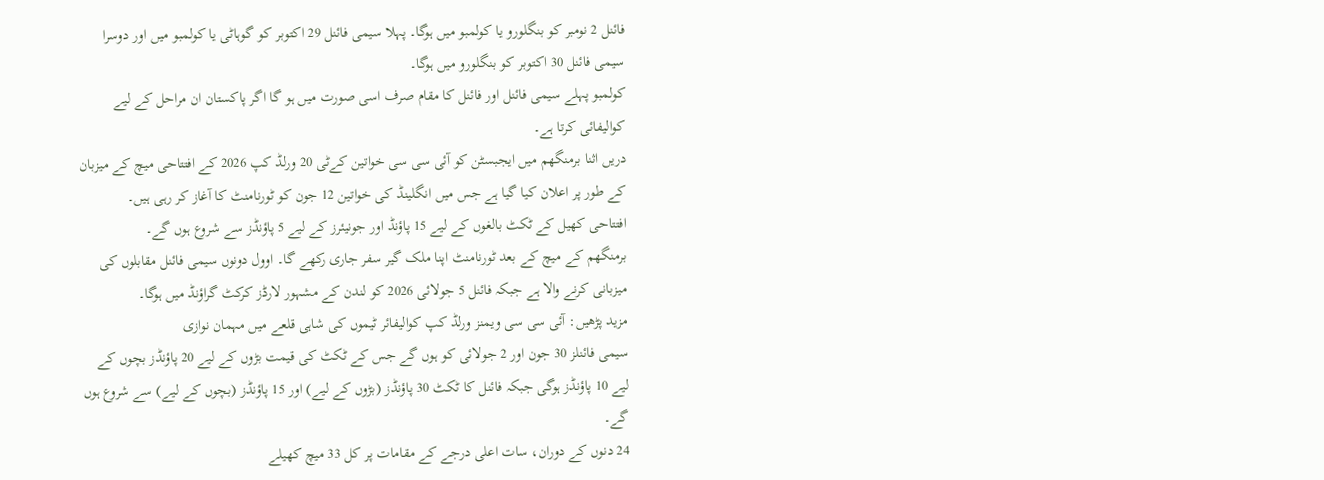فائنل 2 نومبر کو بنگلورو یا کولمبو میں ہوگا۔ پہلا سیمی فائنل 29 اکتوبر کو گوہاٹی یا کولمبو میں اور دوسرا سیمی فائنل 30 اکتوبر کو بنگلورو میں ہوگا۔
کولمبو پہلے سیمی فائنل اور فائنل کا مقام صرف اسی صورت میں ہو گا اگر پاکستان ان مراحل کے لیے کوالیفائی کرتا ہے۔
دریں اثنا برمنگھم میں ایجبسٹن کو آئی سی سی خواتین کےٹی 20 ورلڈ کپ 2026 کے افتتاحی میچ کے میزبان کے طور پر اعلان کیا گیا ہے جس میں انگلینڈ کی خواتین 12 جون کو ٹورنامنٹ کا آغاز کر رہی ہیں۔
افتتاحی کھیل کے ٹکٹ بالغوں کے لیے 15 پاؤنڈ اور جونیئرز کے لیے 5 پاؤنڈز سے شروع ہوں گے۔
برمنگھم کے میچ کے بعد ٹورنامنٹ اپنا ملک گیر سفر جاری رکھے گا۔ اوول دونوں سیمی فائنل مقابلوں کی میزبانی کرنے والا ہے جبکہ فائنل 5 جولائی 2026 کو لندن کے مشہور لارڈز کرکٹ گراؤنڈ میں ہوگا۔
مزید پڑھیں: آئی سی سی ویمنز ورلڈ کپ کوالیفائر ٹیموں کی شاہی قلعے میں مہمان نوازی
سیمی فائنلز 30 جون اور 2 جولائی کو ہوں گے جس کے ٹکٹ کی قیمت بڑوں کے لیے 20 پاؤنڈز بچوں کے لیے 10 پاؤنڈز ہوگی جبکہ فائنل کا ٹکٹ 30 پاؤنڈز (بڑوں کے لیے) اور 15 پاؤنڈز (بچوں کے لیے) سے شروع ہوں گے۔
24 دنوں کے دوران، سات اعلی درجے کے مقامات پر کل 33 میچ کھیلے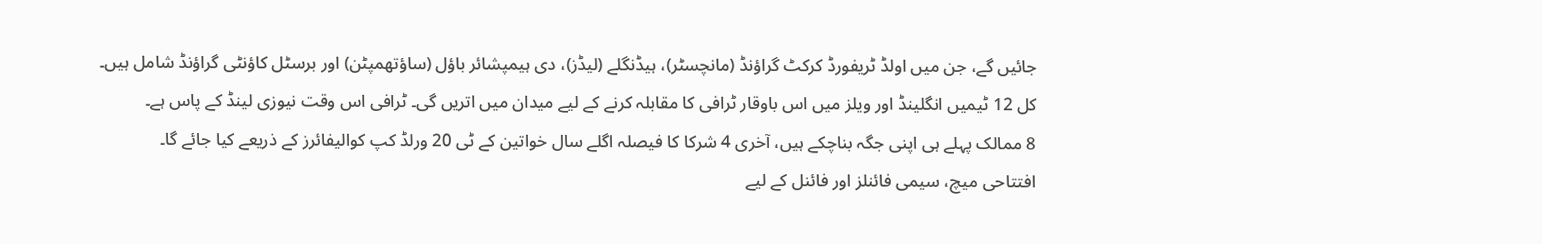جائیں گے، جن میں اولڈ ٹریفورڈ کرکٹ گراؤنڈ (مانچسٹر)، ہیڈنگلے (لیڈز)، دی ہیمپشائر باؤل (ساؤتھمپٹن) اور برسٹل کاؤنٹی گراؤنڈ شامل ہیں۔
کل 12 ٹیمیں انگلینڈ اور ویلز میں اس باوقار ٹرافی کا مقابلہ کرنے کے لیے میدان میں اتریں گی۔ ٹرافی اس وقت نیوزی لینڈ کے پاس ہے۔
8 ممالک پہلے ہی اپنی جگہ بناچکے ہیں، آخری 4 شرکا کا فیصلہ اگلے سال خواتین کے ٹی 20 ورلڈ کپ کوالیفائرز کے ذریعے کیا جائے گا۔
افتتاحی میچ، سیمی فائنلز اور فائنل کے لیے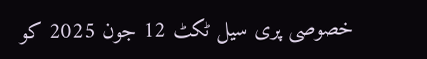خصوصی پری سیل ٹکٹ 12 جون 2025 کو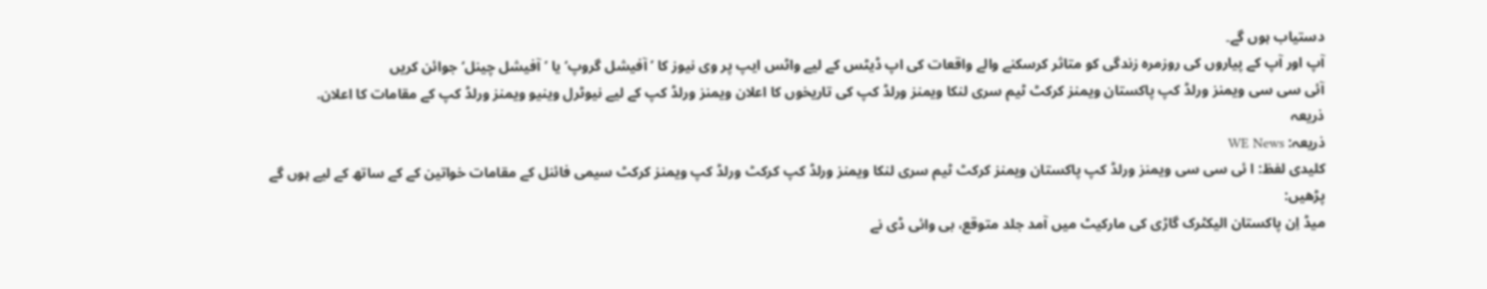دستیاب ہوں گے۔
آپ اور آپ کے پیاروں کی روزمرہ زندگی کو متاثر کرسکنے والے واقعات کی اپ ڈیٹس کے لیے واٹس ایپ پر وی نیوز کا ’آفیشل گروپ‘ یا ’آفیشل چینل‘ جوائن کریں
آئی سی سی ویمنز ورلڈ کپ پاکستان ویمنز کرکٹ ٹیم سری لنکا ویمنز ورلڈ کپ کی تاریخوں کا اعلان ویمنز ورلڈ کپ کے لیے نیوٹرل وینیو ویمنز ورلڈ کپ کے مقامات کا اعلان.
ذریعہ
ذریعہ: WE News
کلیدی لفظ: ا ئی سی سی ویمنز ورلڈ کپ پاکستان ویمنز کرکٹ ٹیم سری لنکا ویمنز ورلڈ کپ کرکٹ ورلڈ کپ ویمنز کرکٹ سیمی فائنل کے مقامات خواتین کے کے ساتھ کے لیے ہوں گے
پڑھیں:
میڈ اِن پاکستان الیکٹرک گاڑی کی مارکیٹ میں آمد جلد متوقع، بی وائی ڈی نے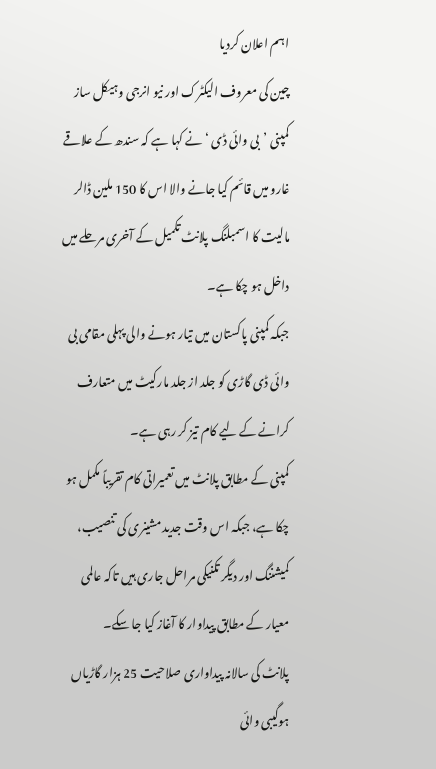اہم اعلان کردیا
چین کی معروف الیکٹرک اور نیو انرجی وہیکل ساز کمپنی ’بی وائی ڈی ‘ نے کہا ہے کہ سندھ کے علاقے غارو میں قائم کیا جانے والا اس کا 150 ملین ڈالر مالیت کا اسمبلنگ پلانٹ تکمیل کے آخری مرحلے میں داخل ہو چکا ہے۔
جبکہ کمپنی پاکستان میں تیار ہونے والی پہلی مقامی بی وائی ڈی گاڑی کو جلد از جلد مارکیٹ میں متعارف کرانے کے لیے کام تیز کر رہی ہے۔
کمپنی کے مطابق پلانٹ میں تعمیراتی کام تقریباً مکمل ہو چکا ہے، جبکہ اس وقت جدید مشینری کی تنصیب، کمیشننگ اور دیگر تکنیکی مراحل جاری ہیں تاکہ عالمی معیار کے مطابق پیداوار کا آغاز کیا جا سکے۔
پلانٹ کی سالانہ پیداواری صلاحیت 25 ہزار گاڑیاں ہوگیبی وائی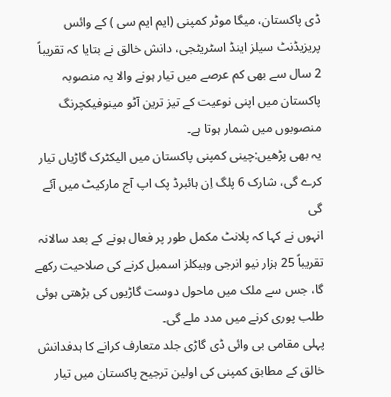ڈی پاکستان، میگا موٹر کمپنی (ایم ایم سی ) کے وائس پریزیڈنٹ سیلز اینڈ اسٹریٹجی، دانش خالق نے بتایا کہ تقریباً 2 سال سے بھی کم عرصے میں تیار ہونے والا یہ منصوبہ پاکستان میں اپنی نوعیت کے تیز ترین آٹو مینوفیکچرنگ منصوبوں میں شمار ہوتا ہے۔
یہ بھی پڑھیں:چینی کمپنی پاکستان میں الیکٹرک گاڑیاں تیار کرے گی، شارک 6 پلگ اِن ہائبرڈ پک اپ آج مارکیٹ میں آئے گی
انہوں نے کہا کہ پلانٹ مکمل طور پر فعال ہونے کے بعد سالانہ تقریباً 25 ہزار نیو انرجی وہیکلز اسمبل کرنے کی صلاحیت رکھے گا، جس سے ملک میں ماحول دوست گاڑیوں کی بڑھتی ہوئی طلب پوری کرنے میں مدد ملے گی۔
پہلی مقامی بی وائی ڈی گاڑی جلد متعارف کرانے کا ہدفدانش خالق کے مطابق کمپنی کی اولین ترجیح پاکستان میں تیار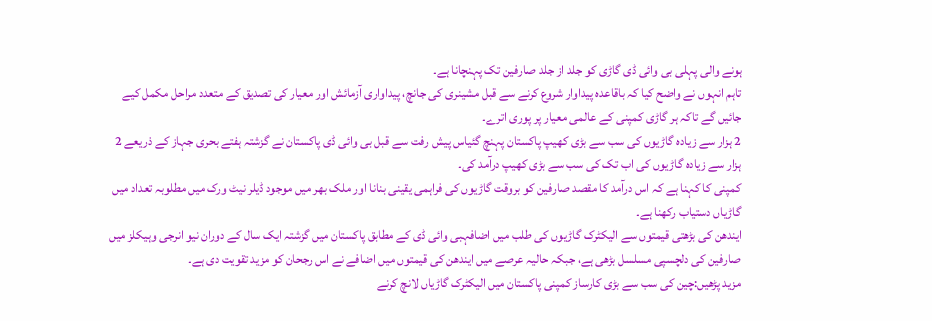ہونے والی پہلی بی وائی ڈی گاڑی کو جلد از جلد صارفین تک پہنچانا ہے۔
تاہم انہوں نے واضح کیا کہ باقاعدہ پیداوار شروع کرنے سے قبل مشینری کی جانچ، پیداواری آزمائش اور معیار کی تصدیق کے متعدد مراحل مکمل کیے جائیں گے تاکہ ہر گاڑی کمپنی کے عالمی معیار پر پوری اترے۔
2 ہزار سے زیادہ گاڑیوں کی سب سے بڑی کھیپ پاکستان پہنچ گئیاس پیش رفت سے قبل بی وائی ڈی پاکستان نے گزشتہ ہفتے بحری جہاز کے ذریعے 2 ہزار سے زیادہ گاڑیوں کی اب تک کی سب سے بڑی کھیپ درآمد کی۔
کمپنی کا کہنا ہے کہ اس درآمد کا مقصد صارفین کو بروقت گاڑیوں کی فراہمی یقینی بنانا اور ملک بھر میں موجود ڈیلر نیٹ ورک میں مطلوبہ تعداد میں گاڑیاں دستیاب رکھنا ہے۔
ایندھن کی بڑھتی قیمتوں سے الیکٹرک گاڑیوں کی طلب میں اضافہبی وائی ڈی کے مطابق پاکستان میں گزشتہ ایک سال کے دوران نیو انرجی وہیکلز میں صارفین کی دلچسپی مسلسل بڑھی ہے، جبکہ حالیہ عرصے میں ایندھن کی قیمتوں میں اضافے نے اس رجحان کو مزید تقویت دی ہے۔
مزید پڑھیں:چین کی سب سے بڑی کارساز کمپنی پاکستان میں الیکٹرک گاڑیاں لانچ کرنے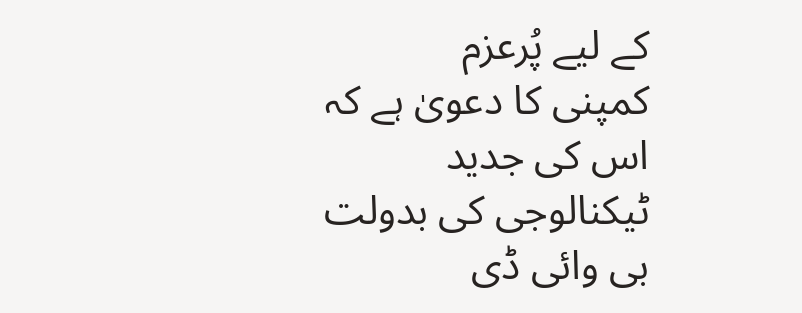کے لیے پُرعزم
کمپنی کا دعویٰ ہے کہ اس کی جدید ٹیکنالوجی کی بدولت بی وائی ڈی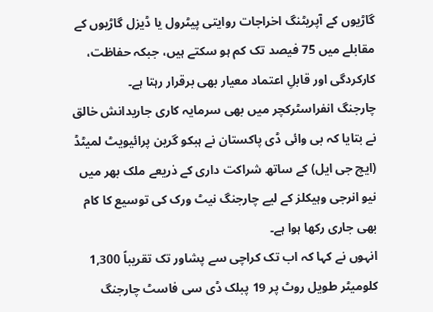گاڑیوں کے آپریٹنگ اخراجات روایتی پیٹرول یا ڈیزل گاڑیوں کے مقابلے میں 75 فیصد تک کم ہو سکتے ہیں، جبکہ حفاظت، کارکردگی اور قابلِ اعتماد معیار بھی برقرار رہتا ہے۔
چارجنگ انفراسٹرکچر میں بھی سرمایہ کاری جاریدانش خالق نے بتایا کہ بی وائی ڈی پاکستان نے ہبکو گرین پرائیویٹ لمیٹڈ (ایچ جی ایل) کے ساتھ شراکت داری کے ذریعے ملک بھر میں نیو انرجی وہیکلز کے لیے چارجنگ نیٹ ورک کی توسیع کا کام بھی جاری رکھا ہوا ہے۔
انہوں نے کہا کہ اب تک کراچی سے پشاور تک تقریباً 1,300 کلومیٹر طویل روٹ پر 19 پبلک ڈی سی فاسٹ چارجنگ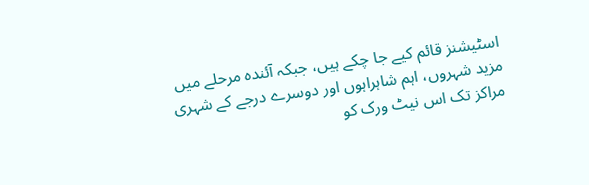اسٹیشنز قائم کیے جا چکے ہیں، جبکہ آئندہ مرحلے میں مزید شہروں، اہم شاہراہوں اور دوسرے درجے کے شہری مراکز تک اس نیٹ ورک کو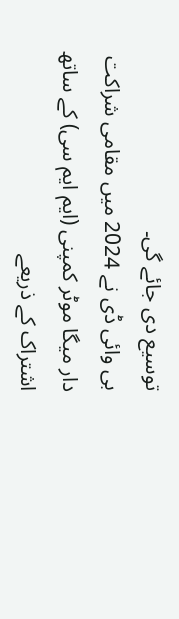توسیع دی جائے گی۔
بی وائی ڈی نے 2024 میں مقامی شراکت دار میگا موٹر کمپنی (ایم ایم سی) کے ساتھ اشتراک کے ذریعے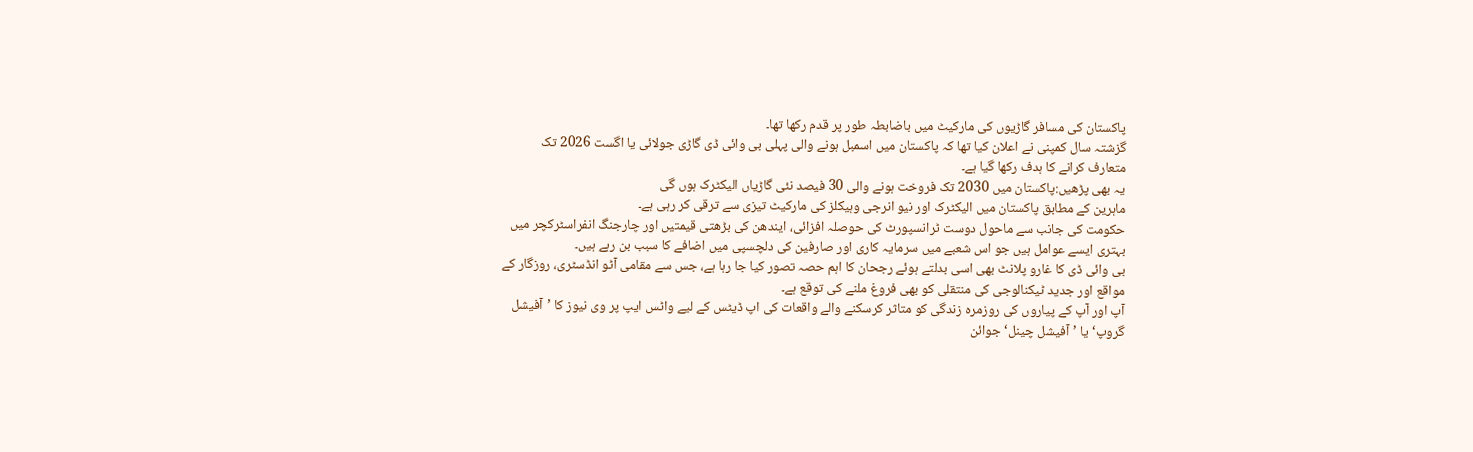پاکستان کی مسافر گاڑیوں کی مارکیٹ میں باضابطہ طور پر قدم رکھا تھا۔
گزشتہ سال کمپنی نے اعلان کیا تھا کہ پاکستان میں اسمبل ہونے والی پہلی بی وائی ڈی گاڑی جولائی یا اگست 2026 تک متعارف کرانے کا ہدف رکھا گیا ہے۔
یہ بھی پڑھیں:پاکستان میں 2030 تک فروخت ہونے والی 30 فیصد نئی گاڑیاں الیکٹرک ہوں گی
ماہرین کے مطابق پاکستان میں الیکٹرک اور نیو انرجی وہیکلز کی مارکیٹ تیزی سے ترقی کر رہی ہے۔
حکومت کی جانب سے ماحول دوست ٹرانسپورٹ کی حوصلہ افزائی، ایندھن کی بڑھتی قیمتیں اور چارجنگ انفراسٹرکچر میں بہتری ایسے عوامل ہیں جو اس شعبے میں سرمایہ کاری اور صارفین کی دلچسپی میں اضافے کا سبب بن رہے ہیں۔
بی وائی ڈی کا غارو پلانٹ بھی اسی بدلتے ہوئے رجحان کا اہم حصہ تصور کیا جا رہا ہے، جس سے مقامی آٹو انڈسٹری، روزگار کے مواقع اور جدید ٹیکنالوجی کی منتقلی کو بھی فروغ ملنے کی توقع ہے۔
آپ اور آپ کے پیاروں کی روزمرہ زندگی کو متاثر کرسکنے والے واقعات کی اپ ڈیٹس کے لیے واٹس ایپ پر وی نیوز کا ’آفیشل گروپ‘ یا ’آفیشل چینل‘ جوائن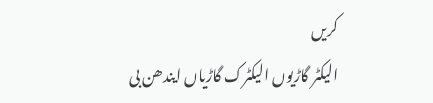کریں
الیکٹر گاڑیوں الیکٹرک گاڑیاں ایندھن بی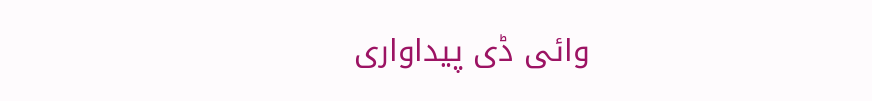وائی ڈی پیداواری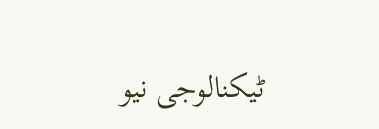ٹیکنالوجی نیو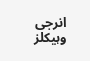انرجی وہیکلز